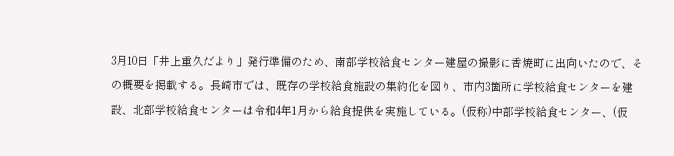3月10日「井上重久だより」発行準備のため、南部学校給食センター建屋の撮影に香焼町に出向いたので、その概要を掲載する。長崎市では、既存の学校給食施設の集約化を図り、市内3箇所に学校給食センターを建設、北部学校給食センターは令和4年1月から給食提供を実施している。(仮称)中部学校給食センター、(仮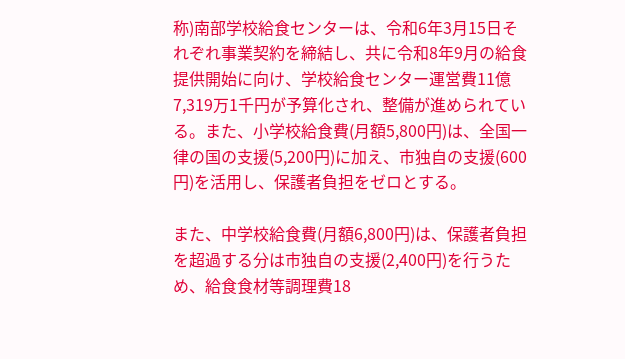称)南部学校給食センターは、令和6年3月15日それぞれ事業契約を締結し、共に令和8年9月の給食提供開始に向け、学校給食センター運営費11億7,319万1千円が予算化され、整備が進められている。また、小学校給食費(月額5,800円)は、全国一律の国の支援(5,200円)に加え、市独自の支援(600円)を活用し、保護者負担をゼロとする。

また、中学校給食費(月額6,800円)は、保護者負担を超過する分は市独自の支援(2,400円)を行うため、給食食材等調理費18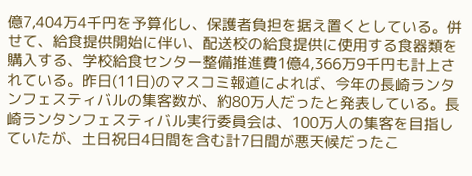億7,404万4千円を予算化し、保護者負担を据え置くとしている。併せて、給食提供開始に伴い、配送校の給食提供に使用する食器類を購入する、学校給食センター整備推進費1億4,366万9千円も計上されている。昨日(11日)のマスコミ報道によれば、今年の長崎ランタンフェスティバルの集客数が、約80万人だったと発表している。長崎ランタンフェスティバル実行委員会は、100万人の集客を目指していたが、土日祝日4日間を含む計7日間が悪天候だったこ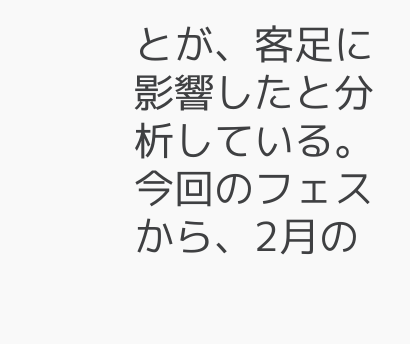とが、客足に影響したと分析している。今回のフェスから、2月の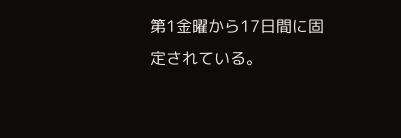第1金曜から17日間に固定されている。